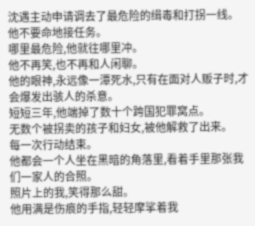沈遇主动申请调去了最危险的缉毒和打拐一线。
他不要命地接任务。
哪里最危险,他就往哪里冲。
他不再笑,也不再和人闲聊。
他的眼神,永远像一潭死水,只有在面对人贩子时,才会爆发出骇人的杀意。
短短三年,他端掉了数十个跨国犯罪窝点。
无数个被拐卖的孩子和妇女,被他解救了出来。
每一次行动结束。
他都会一个人坐在黑暗的角落里,看着手里那张我们一家人的合照。
照片上的我,笑得那么甜。
他用满是伤痕的手指,轻轻摩挲着我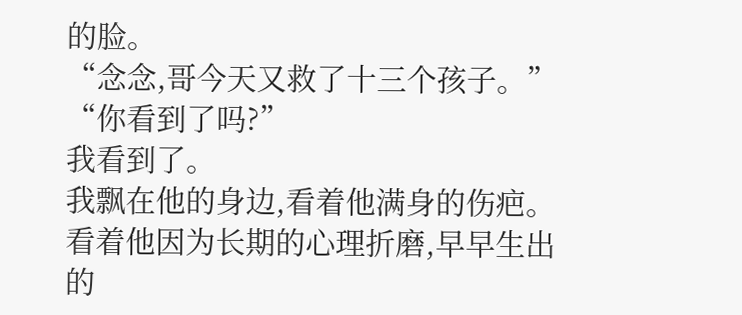的脸。
“念念,哥今天又救了十三个孩子。”
“你看到了吗?”
我看到了。
我飘在他的身边,看着他满身的伤疤。
看着他因为长期的心理折磨,早早生出的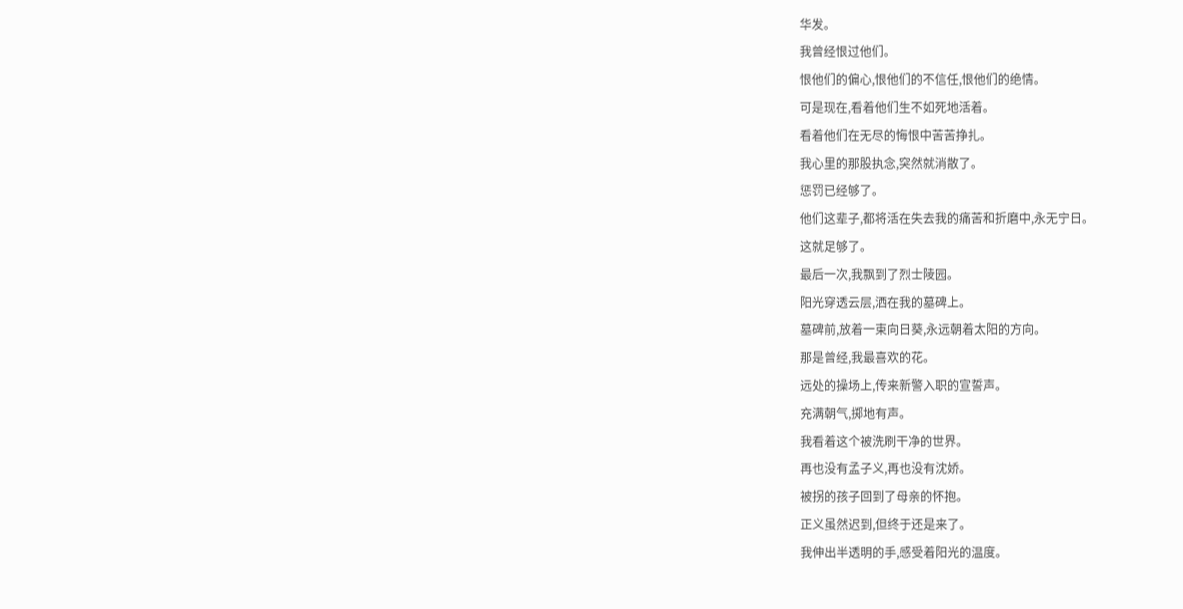华发。
我曾经恨过他们。
恨他们的偏心,恨他们的不信任,恨他们的绝情。
可是现在,看着他们生不如死地活着。
看着他们在无尽的悔恨中苦苦挣扎。
我心里的那股执念,突然就消散了。
惩罚已经够了。
他们这辈子,都将活在失去我的痛苦和折磨中,永无宁日。
这就足够了。
最后一次,我飘到了烈士陵园。
阳光穿透云层,洒在我的墓碑上。
墓碑前,放着一束向日葵,永远朝着太阳的方向。
那是曾经,我最喜欢的花。
远处的操场上,传来新警入职的宣誓声。
充满朝气,掷地有声。
我看着这个被洗刷干净的世界。
再也没有孟子义,再也没有沈娇。
被拐的孩子回到了母亲的怀抱。
正义虽然迟到,但终于还是来了。
我伸出半透明的手,感受着阳光的温度。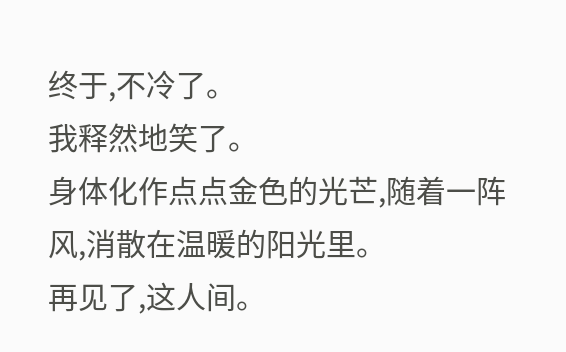终于,不冷了。
我释然地笑了。
身体化作点点金色的光芒,随着一阵风,消散在温暖的阳光里。
再见了,这人间。